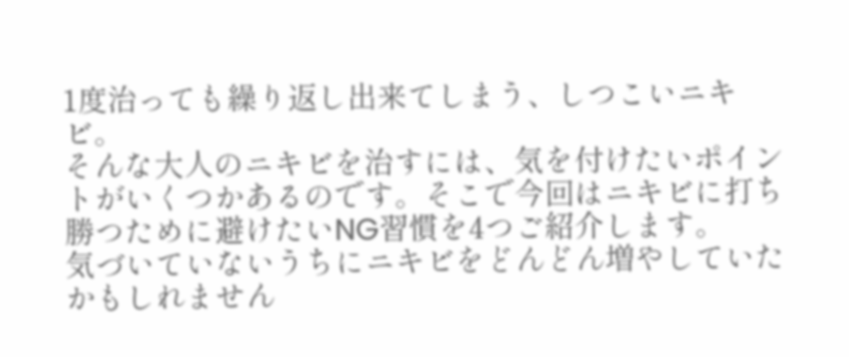1度治っても繰り返し出来てしまう、しつこいニキビ。
そんな大人のニキビを治すには、気を付けたいポイントがいくつかあるのです。そこで今回はニキビに打ち勝つために避けたいNG習慣を4つご紹介します。
気づいていないうちにニキビをどんどん増やしていたかもしれません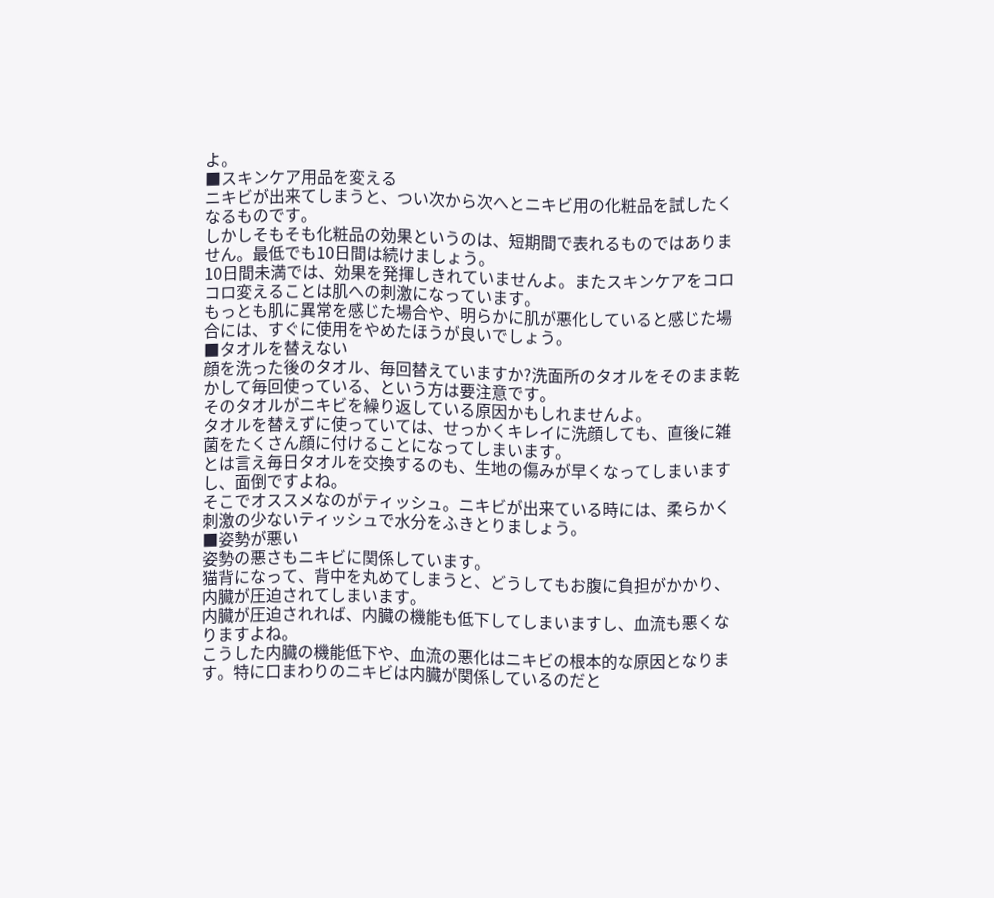よ。
■スキンケア用品を変える
ニキビが出来てしまうと、つい次から次へとニキビ用の化粧品を試したくなるものです。
しかしそもそも化粧品の効果というのは、短期間で表れるものではありません。最低でも10日間は続けましょう。
10日間未満では、効果を発揮しきれていませんよ。またスキンケアをコロコロ変えることは肌への刺激になっています。
もっとも肌に異常を感じた場合や、明らかに肌が悪化していると感じた場合には、すぐに使用をやめたほうが良いでしょう。
■タオルを替えない
顔を洗った後のタオル、毎回替えていますか?洗面所のタオルをそのまま乾かして毎回使っている、という方は要注意です。
そのタオルがニキビを繰り返している原因かもしれませんよ。
タオルを替えずに使っていては、せっかくキレイに洗顔しても、直後に雑菌をたくさん顔に付けることになってしまいます。
とは言え毎日タオルを交換するのも、生地の傷みが早くなってしまいますし、面倒ですよね。
そこでオススメなのがティッシュ。ニキビが出来ている時には、柔らかく刺激の少ないティッシュで水分をふきとりましょう。
■姿勢が悪い
姿勢の悪さもニキビに関係しています。
猫背になって、背中を丸めてしまうと、どうしてもお腹に負担がかかり、内臓が圧迫されてしまいます。
内臓が圧迫されれば、内臓の機能も低下してしまいますし、血流も悪くなりますよね。
こうした内臓の機能低下や、血流の悪化はニキビの根本的な原因となります。特に口まわりのニキビは内臓が関係しているのだと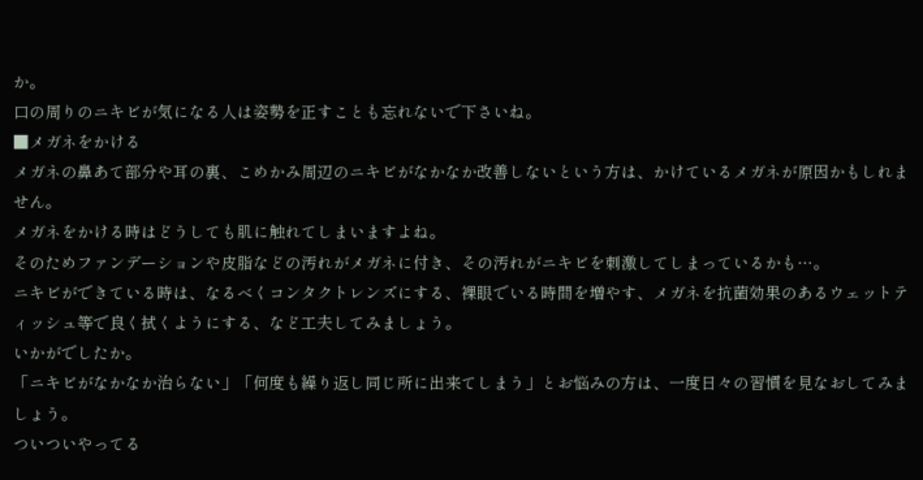か。
口の周りのニキビが気になる人は姿勢を正すことも忘れないで下さいね。
■メガネをかける
メガネの鼻あて部分や耳の裏、こめかみ周辺のニキビがなかなか改善しないという方は、かけているメガネが原因かもしれません。
メガネをかける時はどうしても肌に触れてしまいますよね。
そのためファンデーションや皮脂などの汚れがメガネに付き、その汚れがニキビを刺激してしまっているかも…。
ニキビができている時は、なるべくコンタクトレンズにする、裸眼でいる時間を増やす、メガネを抗菌効果のあるウェットティッシュ等で良く拭くようにする、など工夫してみましょう。
いかがでしたか。
「ニキビがなかなか治らない」「何度も繰り返し同じ所に出来てしまう」とお悩みの方は、一度日々の習慣を見なおしてみましょう。
ついついやってる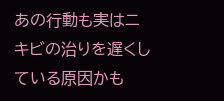あの行動も実はニキビの治りを遅くしている原因かも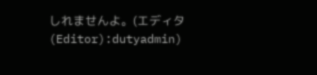しれませんよ。(エディタ(Editor):dutyadmin)